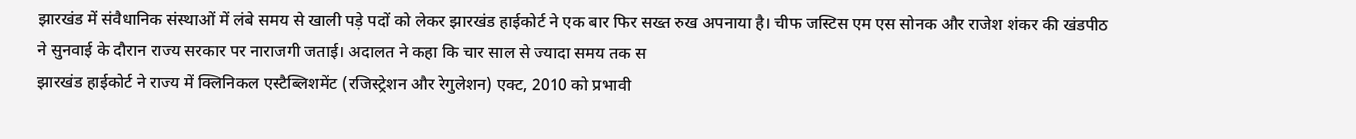झारखंड में संवैधानिक संस्थाओं में लंबे समय से खाली पड़े पदों को लेकर झारखंड हाईकोर्ट ने एक बार फिर सख्त रुख अपनाया है। चीफ जस्टिस एम एस सोनक और राजेश शंकर की खंडपीठ ने सुनवाई के दौरान राज्य सरकार पर नाराजगी जताई। अदालत ने कहा कि चार साल से ज्यादा समय तक स
झारखंड हाईकोर्ट ने राज्य में क्लिनिकल एस्टैब्लिशमेंट (रजिस्ट्रेशन और रेगुलेशन) एक्ट, 2010 को प्रभावी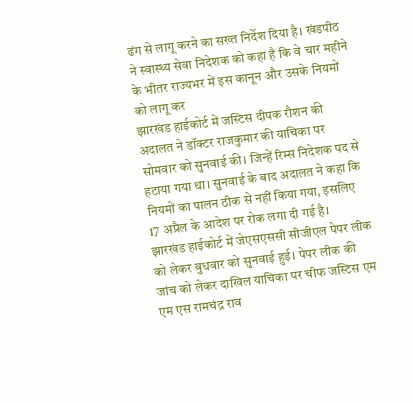ढंग से लागू करने का सख्त निर्देश दिया है। खंडपीठ ने स्वास्थ्य सेवा निदेशक को कहा है कि वे चार महीने के भीतर राज्यभर में इस कानून और उसके नियमों को लागू कर
झारखंड हाईकोर्ट में जस्टिस दीपक रौशन की अदालत ने डॉक्टर राजकुमार की याचिका पर सोमवार को सुनवाई की। जिन्हें रिम्स निदेशक पद से हटाया गया था। सुनवाई के बाद अदालत ने कहा कि नियमों का पालन ठीक से नहीं किया गया, इसलिए 17 अप्रैल के आदेश पर रोक लगा दी गई है।
झारखंड हाईकोर्ट में जेएसएससी सीजीएल पेपर लीक को लेकर बुधवार को सुनवाई हुई। पेपर लीक की जांच को लेकर दाखिल याचिका पर चीफ जस्टिस एम एम एस रामचंद्र राव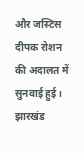और जस्टिस दीपक रोशन की अदालत में सुनवाई हुई।
झारखंड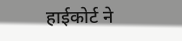हाईकोर्ट ने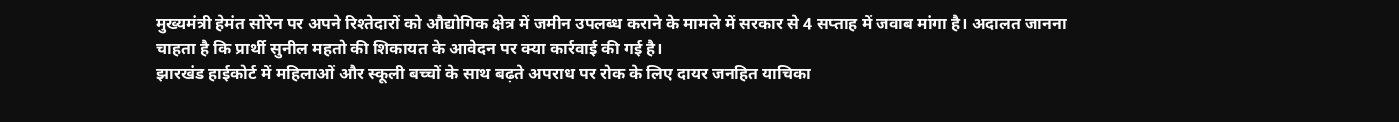मुख्यमंत्री हेमंत सोरेन पर अपने रिश्तेदारों को औद्योगिक क्षेत्र में जमीन उपलब्ध कराने के मामले में सरकार से 4 सप्ताह में जवाब मांगा है। अदालत जानना चाहता है कि प्रार्थी सुनील महतो की शिकायत के आवेदन पर क्या कार्रवाई की गई है।
झारखंड हाईकोर्ट में महिलाओं और स्कूली बच्चों के साथ बढ़ते अपराध पर रोक के लिए दायर जनहित याचिका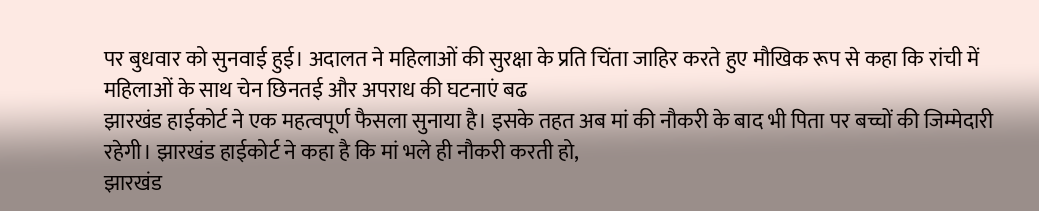पर बुधवार को सुनवाई हुई। अदालत ने महिलाओं की सुरक्षा के प्रति चिंता जाहिर करते हुए मौखिक रूप से कहा कि रांची में महिलाओं के साथ चेन छिनतई और अपराध की घटनाएं बढ
झारखंड हाईकोर्ट ने एक महत्वपूर्ण फैसला सुनाया है। इसके तहत अब मां की नौकरी के बाद भी पिता पर बच्चों की जिम्मेदारी रहेगी। झारखंड हाईकोर्ट ने कहा है कि मां भले ही नौकरी करती हो,
झारखंड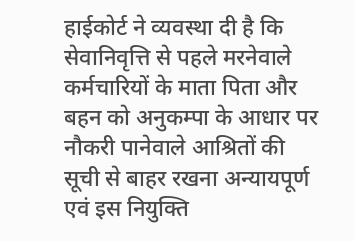हाईकोर्ट ने व्यवस्था दी है कि सेवानिवृत्ति से पहले मरनेवाले कर्मचारियों के माता पिता और बहन को अनुकम्पा के आधार पर नौकरी पानेवाले आश्रितों की सूची से बाहर रखना अन्यायपूर्ण एवं इस नियुक्ति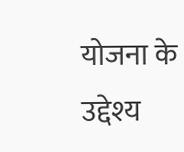योजना के उद्देश्य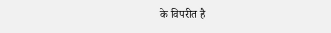के विपरीत है